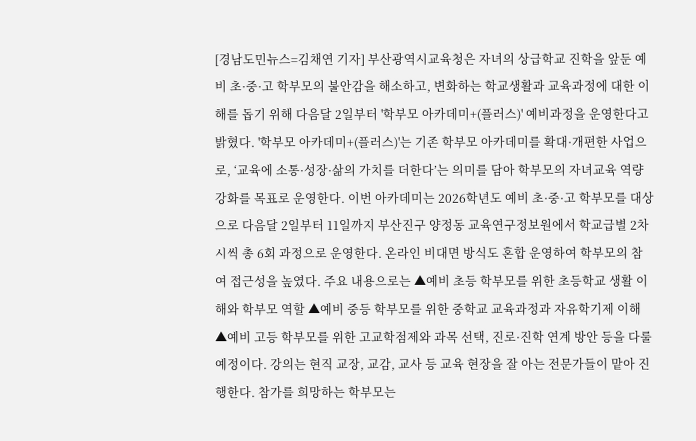[경남도민뉴스=김채연 기자] 부산광역시교육청은 자녀의 상급학교 진학을 앞둔 예비 초·중·고 학부모의 불안감을 해소하고, 변화하는 학교생활과 교육과정에 대한 이해를 돕기 위해 다음달 2일부터 '학부모 아카데미+(플러스)' 예비과정을 운영한다고 밝혔다. '학부모 아카데미+(플러스)'는 기존 학부모 아카데미를 확대·개편한 사업으로, ‘교육에 소통·성장·삶의 가치를 더한다’는 의미를 담아 학부모의 자녀교육 역량 강화를 목표로 운영한다. 이번 아카데미는 2026학년도 예비 초·중·고 학부모를 대상으로 다음달 2일부터 11일까지 부산진구 양정동 교육연구정보원에서 학교급별 2차시씩 총 6회 과정으로 운영한다. 온라인 비대면 방식도 혼합 운영하여 학부모의 참여 접근성을 높였다. 주요 내용으로는 ▲예비 초등 학부모를 위한 초등학교 생활 이해와 학부모 역할 ▲예비 중등 학부모를 위한 중학교 교육과정과 자유학기제 이해 ▲예비 고등 학부모를 위한 고교학점제와 과목 선택, 진로·진학 연계 방안 등을 다룰 예정이다. 강의는 현직 교장, 교감, 교사 등 교육 현장을 잘 아는 전문가들이 맡아 진행한다. 참가를 희망하는 학부모는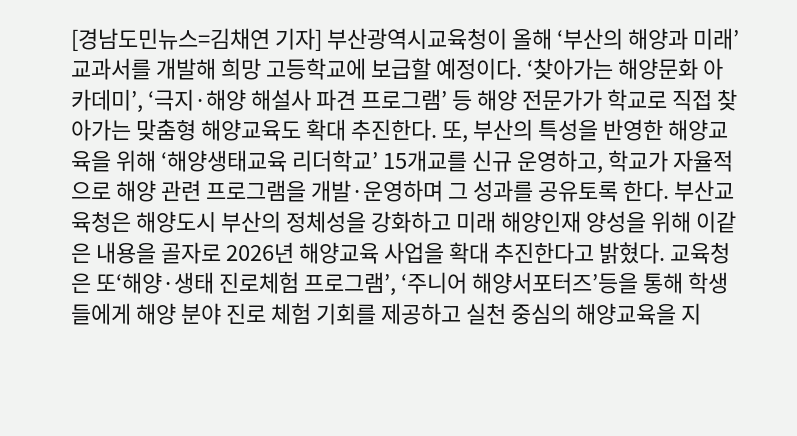[경남도민뉴스=김채연 기자] 부산광역시교육청이 올해 ‘부산의 해양과 미래’ 교과서를 개발해 희망 고등학교에 보급할 예정이다. ‘찾아가는 해양문화 아카데미’, ‘극지·해양 해설사 파견 프로그램’ 등 해양 전문가가 학교로 직접 찾아가는 맞춤형 해양교육도 확대 추진한다. 또, 부산의 특성을 반영한 해양교육을 위해 ‘해양생태교육 리더학교’ 15개교를 신규 운영하고, 학교가 자율적으로 해양 관련 프로그램을 개발·운영하며 그 성과를 공유토록 한다. 부산교육청은 해양도시 부산의 정체성을 강화하고 미래 해양인재 양성을 위해 이같은 내용을 골자로 2026년 해양교육 사업을 확대 추진한다고 밝혔다. 교육청은 또‘해양·생태 진로체험 프로그램’, ‘주니어 해양서포터즈’등을 통해 학생들에게 해양 분야 진로 체험 기회를 제공하고 실천 중심의 해양교육을 지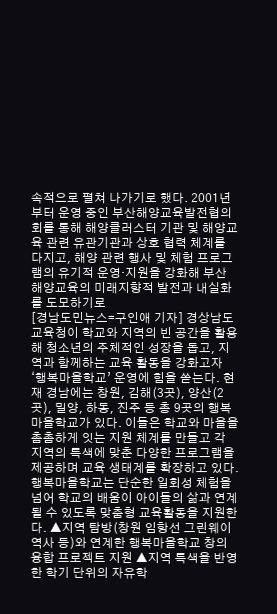속적으로 펼쳐 나가기로 했다. 2001년부터 운영 중인 부산해양교육발전협의회를 통해 해양클러스터 기관 및 해양교육 관련 유관기관과 상호 협력 체계를 다지고, 해양 관련 행사 및 체험 프로그램의 유기적 운영·지원을 강화해 부산 해양교육의 미래지향적 발전과 내실화를 도모하기로
[경남도민뉴스=구인애 기자] 경상남도교육청이 학교와 지역의 빈 공간을 활용해 청소년의 주체적인 성장을 돕고, 지역과 함께하는 교육 활동을 강화고자 ‘행복마을학교’ 운영에 힘을 쏟는다. 현재 경남에는 창원, 김해(3곳), 양산(2곳), 밀양, 하동, 진주 등 총 9곳의 행복마을학교가 있다. 이들은 학교와 마을을 촘촘하게 잇는 지원 체계를 만들고 각 지역의 특색에 맞춘 다양한 프로그램을 제공하며 교육 생태계를 확장하고 있다. 행복마을학교는 단순한 일회성 체험을 넘어 학교의 배움이 아이들의 삶과 연계될 수 있도록 맞춤형 교육활동을 지원한다. ▲지역 탐방(창원 임항선 그린웨이 역사 등)와 연계한 행복마을학교 창의 융합 프로젝트 지원 ▲지역 특색을 반영한 학기 단위의 자유학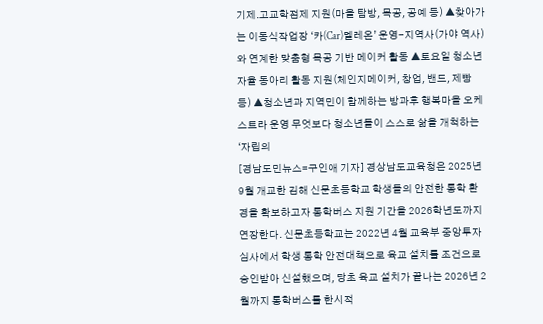기제․고교학점제 지원(마을 탐방, 목공, 공예 등) ▲찾아가는 이동식작업장 ‘카(Car)멜레온’ 운영-지역사(가야 역사)와 연계한 맞춤형 목공 기반 메이커 활동 ▲토요일 청소년 자율 동아리 활동 지원(체인지메이커, 창업, 밴드, 제빵 등) ▲청소년과 지역민이 함께하는 방과후 행복마을 오케스트라 운영 무엇보다 청소년들이 스스로 삶을 개척하는 ‘자립의
[경남도민뉴스=구인애 기자] 경상남도교육청은 2025년 9월 개교한 김해 신문초등학교 학생들의 안전한 통학 환경을 확보하고자 통학버스 지원 기간을 2026학년도까지 연장한다. 신문초등학교는 2022년 4월 교육부 중앙투자심사에서 학생 통학 안전대책으로 육교 설치를 조건으로 승인받아 신설했으며, 당초 육교 설치가 끝나는 2026년 2월까지 통학버스를 한시적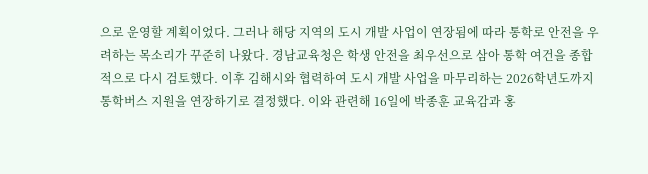으로 운영할 계획이었다. 그러나 해당 지역의 도시 개발 사업이 연장됨에 따라 통학로 안전을 우려하는 목소리가 꾸준히 나왔다. 경남교육청은 학생 안전을 최우선으로 삼아 통학 여건을 종합적으로 다시 검토했다. 이후 김해시와 협력하여 도시 개발 사업을 마무리하는 2026학년도까지 통학버스 지원을 연장하기로 결정했다. 이와 관련해 16일에 박종훈 교육감과 홍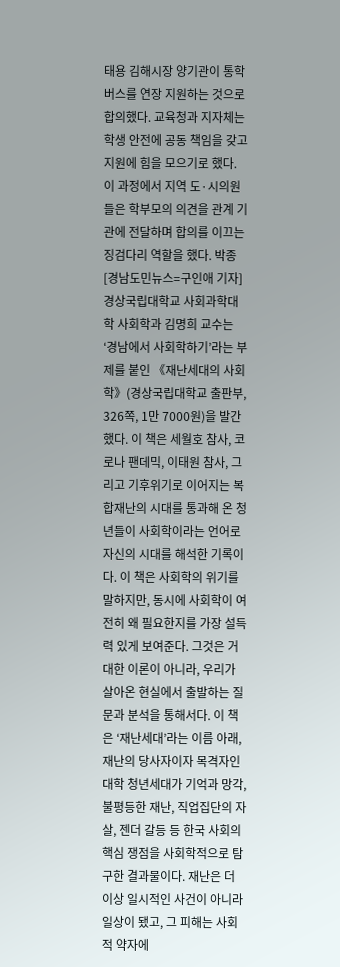태용 김해시장 양기관이 통학버스를 연장 지원하는 것으로 합의했다. 교육청과 지자체는 학생 안전에 공동 책임을 갖고 지원에 힘을 모으기로 했다. 이 과정에서 지역 도·시의원들은 학부모의 의견을 관계 기관에 전달하며 합의를 이끄는 징검다리 역할을 했다. 박종
[경남도민뉴스=구인애 기자] 경상국립대학교 사회과학대학 사회학과 김명희 교수는 ‘경남에서 사회학하기’라는 부제를 붙인 《재난세대의 사회학》(경상국립대학교 출판부, 326쪽, 1만 7000원)을 발간했다. 이 책은 세월호 참사, 코로나 팬데믹, 이태원 참사, 그리고 기후위기로 이어지는 복합재난의 시대를 통과해 온 청년들이 사회학이라는 언어로 자신의 시대를 해석한 기록이다. 이 책은 사회학의 위기를 말하지만, 동시에 사회학이 여전히 왜 필요한지를 가장 설득력 있게 보여준다. 그것은 거대한 이론이 아니라, 우리가 살아온 현실에서 출발하는 질문과 분석을 통해서다. 이 책은 ‘재난세대’라는 이름 아래, 재난의 당사자이자 목격자인 대학 청년세대가 기억과 망각, 불평등한 재난, 직업집단의 자살, 젠더 갈등 등 한국 사회의 핵심 쟁점을 사회학적으로 탐구한 결과물이다. 재난은 더 이상 일시적인 사건이 아니라 일상이 됐고, 그 피해는 사회적 약자에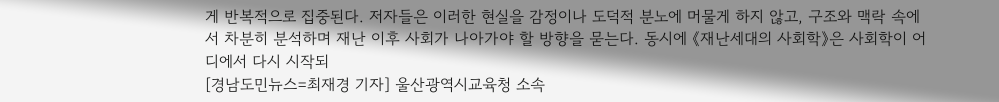게 반복적으로 집중된다. 저자들은 이러한 현실을 감정이나 도덕적 분노에 머물게 하지 않고, 구조와 맥락 속에서 차분히 분석하며 재난 이후 사회가 나아가야 할 방향을 묻는다. 동시에 《재난세대의 사회학》은 사회학이 어디에서 다시 시작되
[경남도민뉴스=최재경 기자] 울산광역시교육청 소속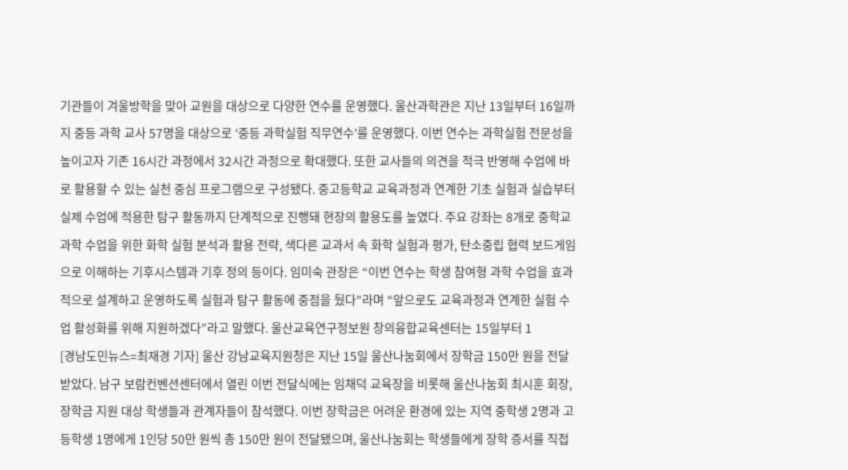기관들이 겨울방학을 맞아 교원을 대상으로 다양한 연수를 운영했다. 울산과학관은 지난 13일부터 16일까지 중등 과학 교사 57명을 대상으로 ‘중등 과학실험 직무연수’를 운영했다. 이번 연수는 과학실험 전문성을 높이고자 기존 16시간 과정에서 32시간 과정으로 확대했다. 또한 교사들의 의견을 적극 반영해 수업에 바로 활용할 수 있는 실천 중심 프로그램으로 구성됐다. 중고등학교 교육과정과 연계한 기초 실험과 실습부터 실제 수업에 적용한 탐구 활동까지 단계적으로 진행돼 현장의 활용도를 높였다. 주요 강좌는 8개로 중학교 과학 수업을 위한 화학 실험 분석과 활용 전략, 색다른 교과서 속 화학 실험과 평가, 탄소중립 협력 보드게임으로 이해하는 기후시스템과 기후 정의 등이다. 임미숙 관장은 “이번 연수는 학생 참여형 과학 수업을 효과적으로 설계하고 운영하도록 실험과 탐구 활동에 중점을 뒀다”라며 “앞으로도 교육과정과 연계한 실험 수업 활성화를 위해 지원하겠다”라고 말했다. 울산교육연구정보원 창의융합교육센터는 15일부터 1
[경남도민뉴스=최재경 기자] 울산 강남교육지원청은 지난 15일 울산나눔회에서 장학금 150만 원을 전달받았다. 남구 보람컨벤션센터에서 열린 이번 전달식에는 임채덕 교육장을 비롯해 울산나눔회 최시훈 회장, 장학금 지원 대상 학생들과 관계자들이 참석했다. 이번 장학금은 어려운 환경에 있는 지역 중학생 2명과 고등학생 1명에게 1인당 50만 원씩 총 150만 원이 전달됐으며, 울산나눔회는 학생들에게 장학 증서를 직접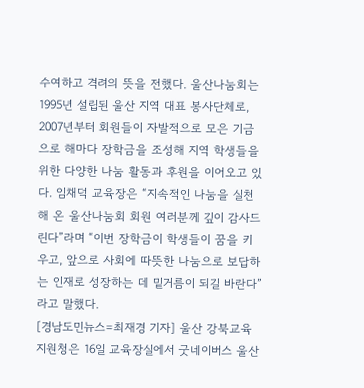수여하고 격려의 뜻을 전했다. 울산나눔회는 1995년 설립된 울산 지역 대표 봉사단체로, 2007년부터 회원들이 자발적으로 모은 기금으로 해마다 장학금을 조성해 지역 학생들을 위한 다양한 나눔 활동과 후원을 이어오고 있다. 임채덕 교육장은 “지속적인 나눔을 실천해 온 울산나눔회 회원 여러분께 깊이 감사드린다”라며 “이번 장학금이 학생들이 꿈을 키우고, 앞으로 사회에 따뜻한 나눔으로 보답하는 인재로 성장하는 데 밑거름이 되길 바란다”라고 말했다.
[경남도민뉴스=최재경 기자] 울산 강북교육지원청은 16일 교육장실에서 굿네이버스 울산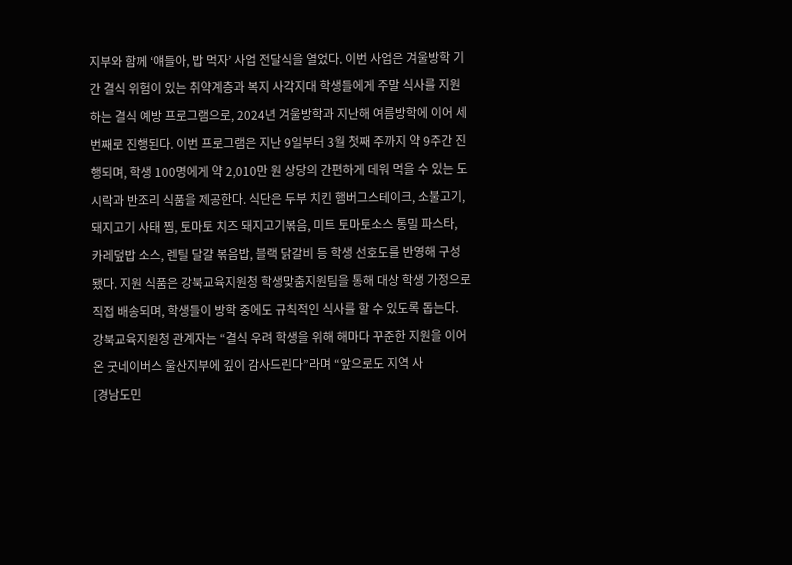지부와 함께 ‘얘들아, 밥 먹자’ 사업 전달식을 열었다. 이번 사업은 겨울방학 기간 결식 위험이 있는 취약계층과 복지 사각지대 학생들에게 주말 식사를 지원하는 결식 예방 프로그램으로, 2024년 겨울방학과 지난해 여름방학에 이어 세 번째로 진행된다. 이번 프로그램은 지난 9일부터 3월 첫째 주까지 약 9주간 진행되며, 학생 100명에게 약 2,010만 원 상당의 간편하게 데워 먹을 수 있는 도시락과 반조리 식품을 제공한다. 식단은 두부 치킨 햄버그스테이크, 소불고기, 돼지고기 사태 찜, 토마토 치즈 돼지고기볶음, 미트 토마토소스 통밀 파스타, 카레덮밥 소스, 렌틸 달걀 볶음밥, 블랙 닭갈비 등 학생 선호도를 반영해 구성됐다. 지원 식품은 강북교육지원청 학생맞춤지원팀을 통해 대상 학생 가정으로 직접 배송되며, 학생들이 방학 중에도 규칙적인 식사를 할 수 있도록 돕는다. 강북교육지원청 관계자는 “결식 우려 학생을 위해 해마다 꾸준한 지원을 이어온 굿네이버스 울산지부에 깊이 감사드린다”라며 “앞으로도 지역 사
[경남도민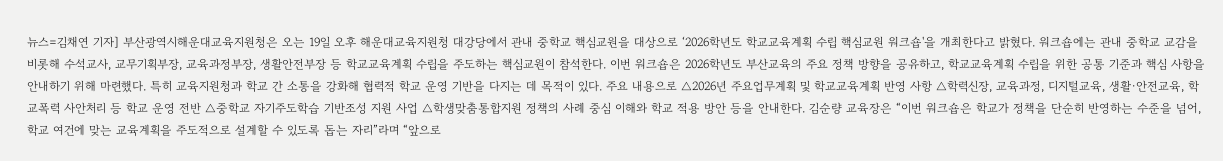뉴스=김채연 기자] 부산광역시해운대교육지원청은 오는 19일 오후 해운대교육지원청 대강당에서 관내 중학교 핵심교원을 대상으로 ‘2026학년도 학교교육계획 수립 핵심교원 워크숍'을 개최한다고 밝혔다. 워크숍에는 관내 중학교 교감을 비롯해 수석교사, 교무기획부장, 교육과정부장, 생활안전부장 등 학교교육계획 수립을 주도하는 핵심교원이 참석한다. 이번 워크숍은 2026학년도 부산교육의 주요 정책 방향을 공유하고, 학교교육계획 수립을 위한 공통 기준과 핵심 사항을 안내하기 위해 마련했다. 특히 교육지원청과 학교 간 소통을 강화해 협력적 학교 운영 기반을 다지는 데 목적이 있다. 주요 내용으로 △2026년 주요업무계획 및 학교교육계획 반영 사항 △학력신장, 교육과정, 디지털교육, 생활·안전교육, 학교폭력 사안처리 등 학교 운영 전반 △중학교 자기주도학습 기반조성 지원 사업 △학생맞춤통합지원 정책의 사례 중심 이해와 학교 적용 방안 등을 안내한다. 김순량 교육장은 “이번 워크숍은 학교가 정책을 단순히 반영하는 수준을 넘어, 학교 여건에 맞는 교육계획을 주도적으로 설계할 수 있도록 돕는 자리”라며 “앞으로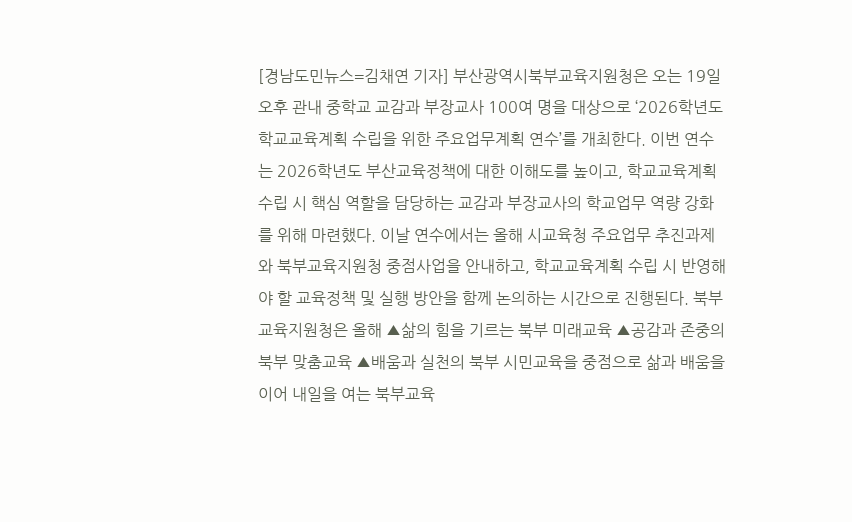[경남도민뉴스=김채연 기자] 부산광역시북부교육지원청은 오는 19일 오후 관내 중학교 교감과 부장교사 100여 명을 대상으로 ‘2026학년도 학교교육계획 수립을 위한 주요업무계획 연수’를 개최한다. 이번 연수는 2026학년도 부산교육정책에 대한 이해도를 높이고, 학교교육계획 수립 시 핵심 역할을 담당하는 교감과 부장교사의 학교업무 역량 강화를 위해 마련했다. 이날 연수에서는 올해 시교육청 주요업무 추진과제와 북부교육지원청 중점사업을 안내하고, 학교교육계획 수립 시 반영해야 할 교육정책 및 실행 방안을 함께 논의하는 시간으로 진행된다. 북부교육지원청은 올해 ▲삶의 힘을 기르는 북부 미래교육 ▲공감과 존중의 북부 맞춤교육 ▲배움과 실천의 북부 시민교육을 중점으로 삶과 배움을 이어 내일을 여는 북부교육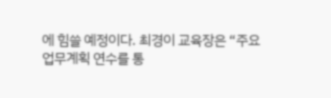에 힘쓸 예정이다. 최경이 교육장은 “주요업무계획 연수를 통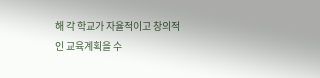해 각 학교가 자율적이고 창의적인 교육계획을 수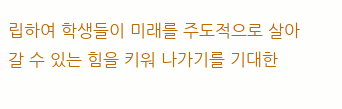립하여 학생들이 미래를 주도적으로 살아갈 수 있는 힘을 키워 나가기를 기대한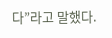다”라고 말했다.